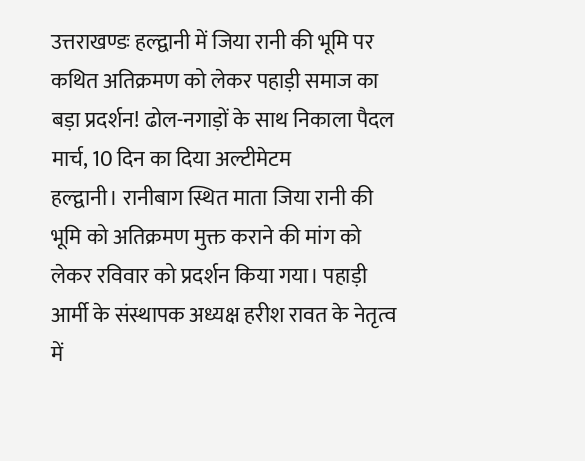उत्तराखण्डः हल्द्वानी में जिया रानी की भूमि पर कथित अतिक्रमण को लेकर पहाड़ी समाज का बड़ा प्रदर्शन! ढोल-नगाड़ों के साथ निकाला पैदल मार्च, 10 दिन का दिया अल्टीमेटम
हल्द्वानी। रानीबाग स्थित माता जिया रानी की भूमि को अतिक्रमण मुक्त कराने की मांग को लेकर रविवार को प्रदर्शन किया गया। पहाड़ी आर्मी के संस्थापक अध्यक्ष हरीश रावत के नेतृत्व में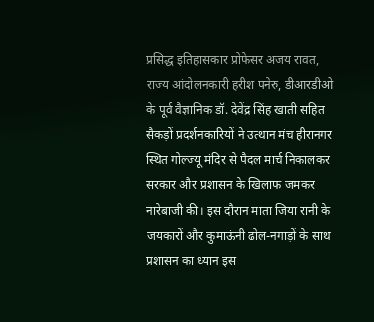प्रसिद्ध इतिहासकार प्रोफेसर अजय रावत, राज्य आंदोलनकारी हरीश पनेरु, डीआरडीओ के पूर्व वैज्ञानिक डॉ. देवेंद्र सिंह खाती सहित सैकड़ों प्रदर्शनकारियों ने उत्थान मंच हीरानगर स्थित गोल्ज्यू मंदिर से पैदल मार्च निकालकर सरकार और प्रशासन के खिलाफ जमकर नारेबाजी की। इस दौरान माता जिया रानी के जयकारों और कुमाऊंनी ढोल-नगाड़ों के साथ प्रशासन का ध्यान इस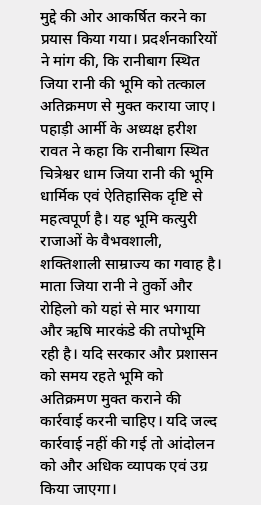मुद्दे की ओर आकर्षित करने का प्रयास किया गया। प्रदर्शनकारियों ने मांग की, कि रानीबाग स्थित जिया रानी की भूमि को तत्काल अतिक्रमण से मुक्त कराया जाए। पहाड़ी आर्मी के अध्यक्ष हरीश रावत ने कहा कि रानीबाग स्थित चित्रेश्वर धाम जिया रानी की भूमि धार्मिक एवं ऐतिहासिक दृष्टि से महत्वपूर्ण है। यह भूमि कत्युरी राजाओं के वैभवशाली, शक्तिशाली साम्राज्य का गवाह है। माता जिया रानी ने तुर्को और रोहिलो को यहां से मार भगाया और ऋषि मारकंडे की तपोभूमि रही है। यदि सरकार और प्रशासन को समय रहते भूमि को अतिक्रमण मुक्त कराने की कार्रवाई करनी चाहिए। यदि जल्द कार्रवाई नहीं की गई तो आंदोलन को और अधिक व्यापक एवं उग्र किया जाएगा।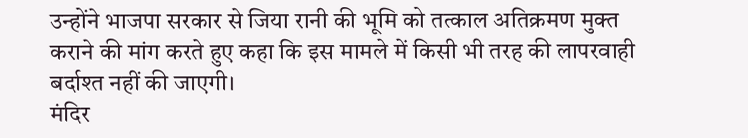उन्होंने भाजपा सरकार से जिया रानी की भूमि को तत्काल अतिक्रमण मुक्त कराने की मांग करते हुए कहा कि इस मामले में किसी भी तरह की लापरवाही बर्दाश्त नहीं की जाएगी।
मंदिर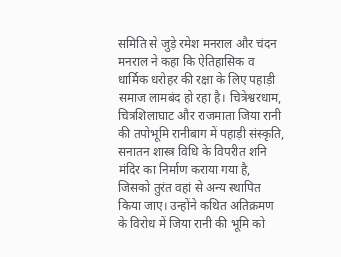समिति से जुड़े रमेश मनराल और चंदन मनराल ने कहा कि ऐतिहासिक व धार्मिक धरोहर की रक्षा के लिए पहाड़ी समाज लामबंद हो रहा है। चित्रेश्वरधाम, चित्रशिलाघाट और राजमाता जिया रानी की तपोभूमि रानीबाग में पहाड़ी संस्कृति, सनातन शास्त्र विधि के विपरीत शनि मंदिर का निर्माण कराया गया है, जिसको तुरंत वहां से अन्य स्थापित किया जाए। उन्होंने कथित अतिक्रमण के विरोध में जिया रानी की भूमि को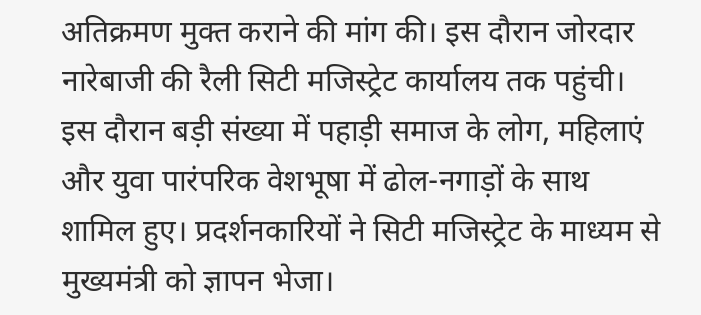अतिक्रमण मुक्त कराने की मांग की। इस दौरान जोरदार नारेबाजी की रैली सिटी मजिस्ट्रेट कार्यालय तक पहुंची। इस दौरान बड़ी संख्या में पहाड़ी समाज के लोग, महिलाएं और युवा पारंपरिक वेशभूषा में ढोल-नगाड़ों के साथ शामिल हुए। प्रदर्शनकारियों ने सिटी मजिस्ट्रेट के माध्यम से मुख्यमंत्री को ज्ञापन भेजा।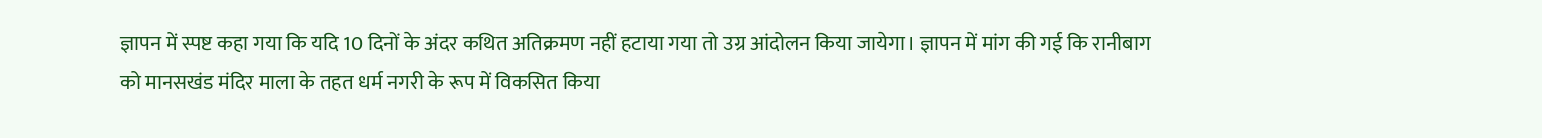ज्ञापन में स्पष्ट कहा गया कि यदि 10 दिनों के अंदर कथित अतिक्रमण नहीं हटाया गया तो उग्र आंदोलन किया जायेगा। ज्ञापन में मांग की गई कि रानीबाग को मानसखंड मंदिर माला के तहत धर्म नगरी के रूप में विकसित किया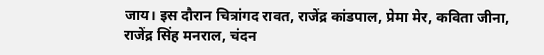जाय। इस दौरान चित्रांगद रावत, राजेंद्र कांडपाल, प्रेमा मेर, कविता जीना, राजेंद्र सिंह मनराल, चंदन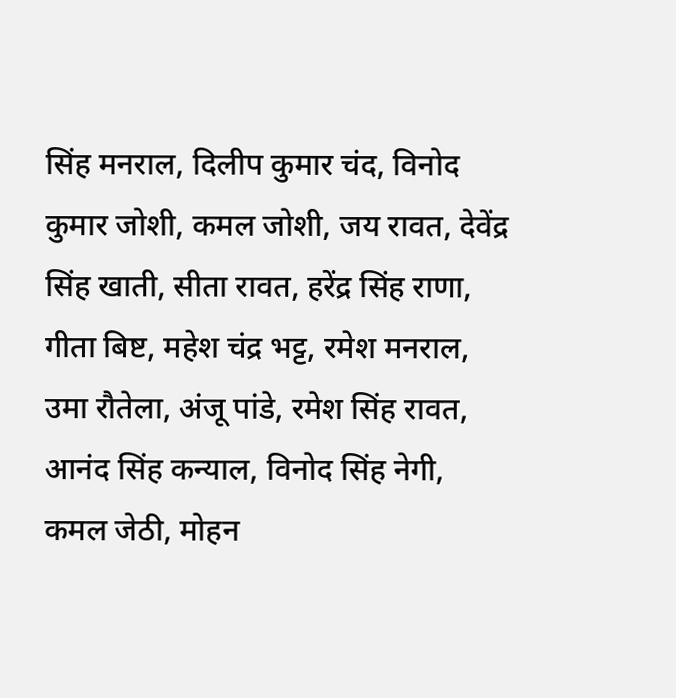सिंह मनराल, दिलीप कुमार चंद, विनोद कुमार जोशी, कमल जोशी, जय रावत, देवेंद्र सिंह खाती, सीता रावत, हरेंद्र सिंह राणा, गीता बिष्ट, महेश चंद्र भट्ट, रमेश मनराल, उमा रौतेला, अंजू पांडे, रमेश सिंह रावत, आनंद सिंह कन्याल, विनोद सिंह नेगी, कमल जेठी, मोहन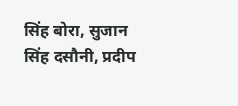सिंह बोरा, सुजान सिंह दसौनी, प्रदीप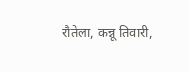रौतेला, कन्नू तिवारी,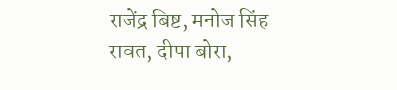राजेंद्र बिष्ट, मनोज सिंह रावत, दीपा बोरा,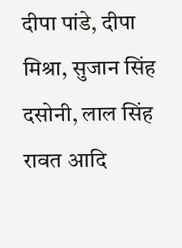दीपा पांडे, दीपा मिश्रा, सुजान सिंह दसोनी, लाल सिंह रावत आदि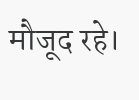मौजूद रहे।